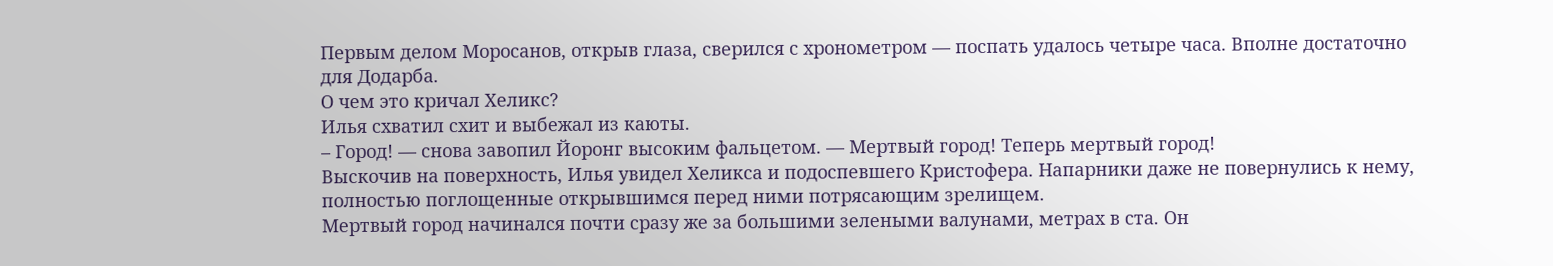Первым делом Моросанов, открыв глаза, сверился с хронометром — поспать удалось четыре часа. Вполне достаточно для Додарба.
О чем это кричал Хеликс?
Илья схватил схит и выбежал из каюты.
– Город! — снова завопил Йоронг высоким фальцетом. — Мертвый город! Теперь мертвый город!
Выскочив на поверхность, Илья увидел Хеликса и подоспевшего Кристофера. Напарники даже не повернулись к нему, полностью поглощенные открывшимся перед ними потрясающим зрелищем.
Мертвый город начинался почти сразу же за большими зелеными валунами, метрах в ста. Он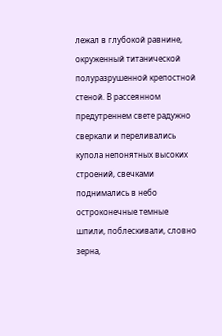лежал в глубокой равнине, окруженный титанической полуразрушенной крепостной стеной. В рассеянном предутреннем свете радужно сверкали и переливались купола непонятных высоких строений, свечками поднимались в небо остроконечные темные шпили, поблескивали, словно зерна,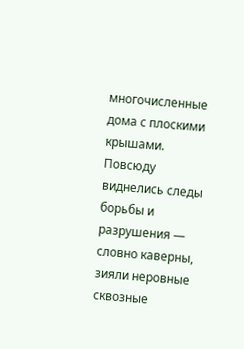многочисленные дома с плоскими крышами. Повсюду виднелись следы борьбы и разрушения — словно каверны, зияли неровные сквозные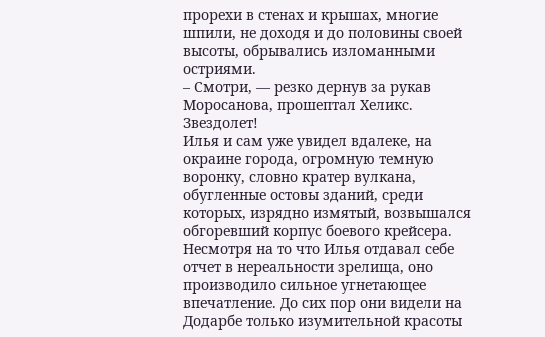прорехи в стенах и крышах, многие шпили, не доходя и до половины своей высоты, обрывались изломанными остриями.
– Смотри, — резко дернув за рукав Моросанова, прошептал Хеликс. Звездолет!
Илья и сам уже увидел вдалеке, на окраине города, огромную темную воронку, словно кратер вулкана, обугленные остовы зданий, среди которых, изрядно измятый, возвышался обгоревший корпус боевого крейсера. Несмотря на то что Илья отдавал себе отчет в нереальности зрелища, оно производило сильное угнетающее впечатление. До сих пор они видели на Додарбе только изумительной красоты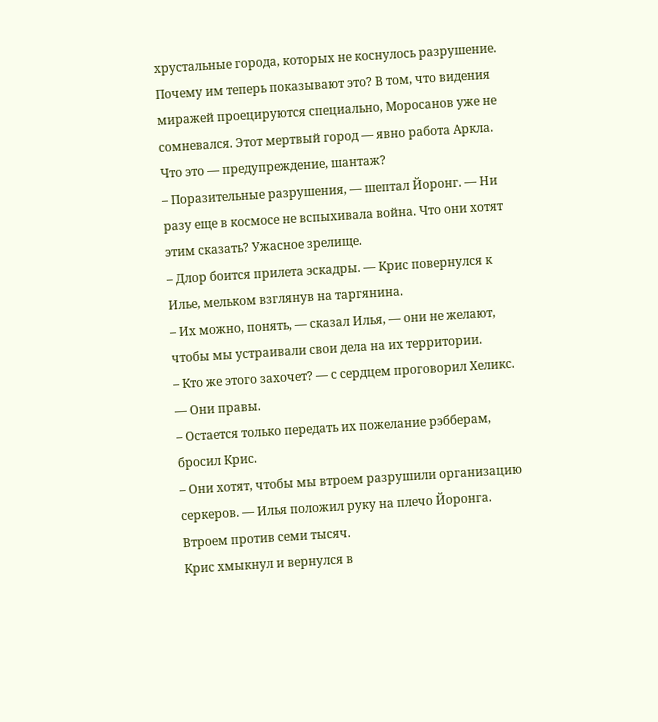хрустальные города, которых не коснулось разрушение. Почему им теперь показывают это? В том, что видения миражей проецируются специально, Моросанов уже не сомневался. Этот мертвый город — явно работа Аркла. Что это — предупреждение, шантаж?
– Поразительные разрушения, — шептал Йоронг. — Ни разу еще в космосе не вспыхивала война. Что они хотят этим сказать? Ужасное зрелище.
– Длор боится прилета эскадры. — Крис повернулся к Илье, мельком взглянув на таргянина.
– Их можно, понять, — сказал Илья, — они не желают, чтобы мы устраивали свои дела на их территории.
– Кто же этого захочет? — с сердцем проговорил Хеликс. — Они правы.
– Остается только передать их пожелание рэбберам, бросил Крис.
– Они хотят, чтобы мы втроем разрушили организацию серкеров. — Илья положил руку на плечо Йоронга. Втроем против семи тысяч.
Крис хмыкнул и вернулся в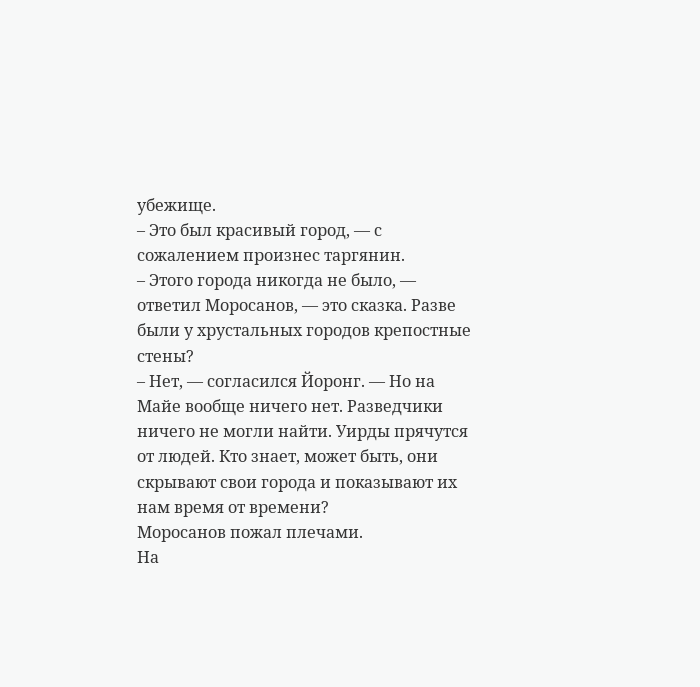убежище.
– Это был красивый город, — с сожалением произнес таргянин.
– Этого города никогда не было, — ответил Моросанов, — это сказка. Разве были у хрустальных городов крепостные стены?
– Нет, — согласился Йоронг. — Но на Майе вообще ничего нет. Разведчики ничего не могли найти. Уирды прячутся от людей. Кто знает, может быть, они скрывают свои города и показывают их нам время от времени?
Моросанов пожал плечами.
На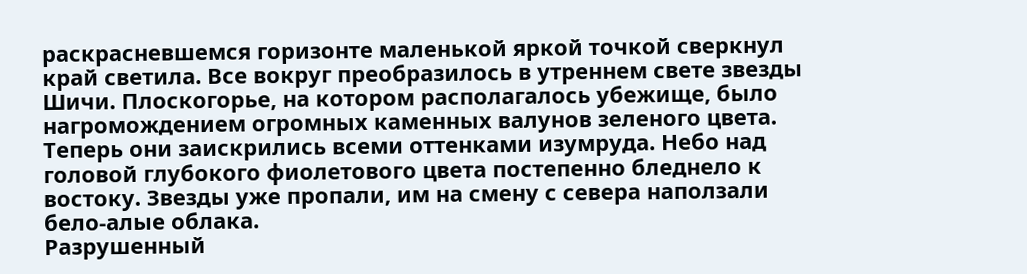раскрасневшемся горизонте маленькой яркой точкой сверкнул край светила. Все вокруг преобразилось в утреннем свете звезды Шичи. Плоскогорье, на котором располагалось убежище, было нагромождением огромных каменных валунов зеленого цвета. Теперь они заискрились всеми оттенками изумруда. Небо над головой глубокого фиолетового цвета постепенно бледнело к востоку. Звезды уже пропали, им на смену с севера наползали бело-алые облака.
Разрушенный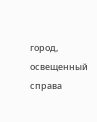город, освещенный справа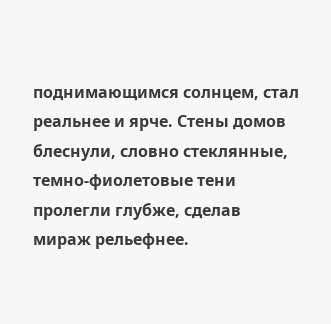поднимающимся солнцем, стал реальнее и ярче. Стены домов блеснули, словно стеклянные, темно-фиолетовые тени пролегли глубже, сделав мираж рельефнее.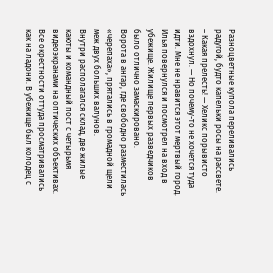Разноцветные купола переливались радугой, будто капельки росы на рассвете.
– Какая прелесть! — Хеликс порывисто вздохнул. — Но почему-то не хочется туда идти. Мне не нравится этот мертвый город.
Илья повернулся и посмотрел на вход в убежище. Жилище первых разведчиков было отлично замаскировано.
Ворота в ангар, где свободно разместилась «черепаха», прятались в громадной щели меж двух больших валунов.
Внутри располагался склад, две жилые каюты и командный пост с четырьмя видеоэкранами на оптических объективах. Все окрестности оттуда просматривались как на ладони. В убежище был колодец с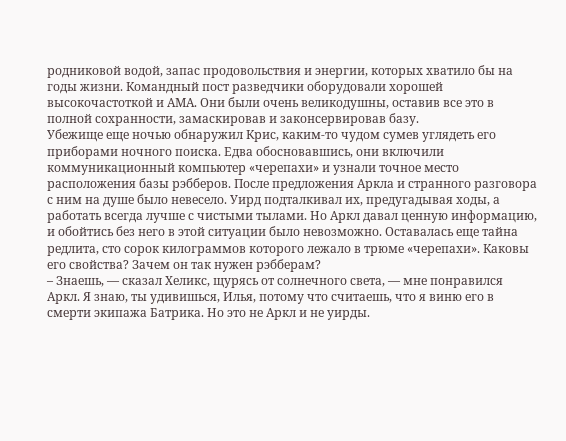родниковой водой, запас продовольствия и энергии, которых хватило бы на годы жизни. Командный пост разведчики оборудовали хорошей высокочастоткой и АМА. Они были очень великодушны, оставив все это в полной сохранности, замаскировав и законсервировав базу.
Убежище еще ночью обнаружил Крис, каким-то чудом сумев углядеть его приборами ночного поиска. Едва обосновавшись, они включили коммуникационный компьютер «черепахи» и узнали точное место расположения базы рэбберов. После предложения Аркла и странного разговора с ним на душе было невесело. Уирд подталкивал их, предугадывая ходы, а работать всегда лучше с чистыми тылами. Но Аркл давал ценную информацию, и обойтись без него в этой ситуации было невозможно. Оставалась еще тайна редлита, сто сорок килограммов которого лежало в трюме «черепахи». Каковы его свойства? Зачем он так нужен рэбберам?
– Знаешь, — сказал Хеликс, щурясь от солнечного света, — мне понравился Аркл. Я знаю, ты удивишься, Илья, потому что считаешь, что я виню его в смерти экипажа Батрика. Но это не Аркл и не уирды.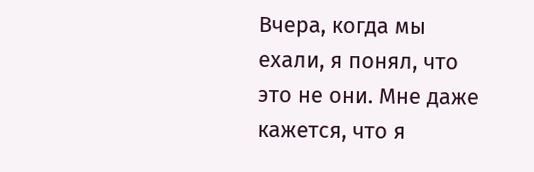Вчера, когда мы ехали, я понял, что это не они. Мне даже кажется, что я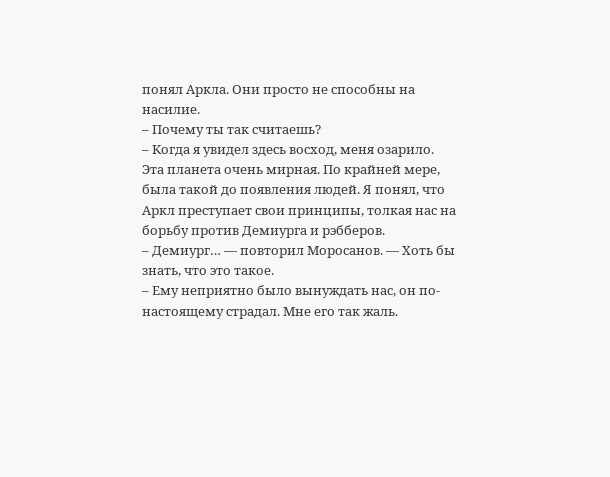понял Аркла. Они просто не способны на насилие.
– Почему ты так считаешь?
– Когда я увидел здесь восход, меня озарило. Эта планета очень мирная. По крайней мере, была такой до появления людей. Я понял, что Аркл преступает свои принципы, толкая нас на борьбу против Демиурга и рэбберов.
– Демиург… — повторил Моросанов. — Хоть бы знать, что это такое.
– Ему неприятно было вынуждать нас, он по-настоящему страдал. Мне его так жаль.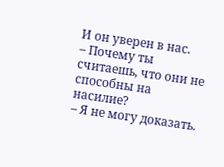И он уверен в нас.
– Почему ты считаешь, что они не способны на насилие?
– Я не могу доказать.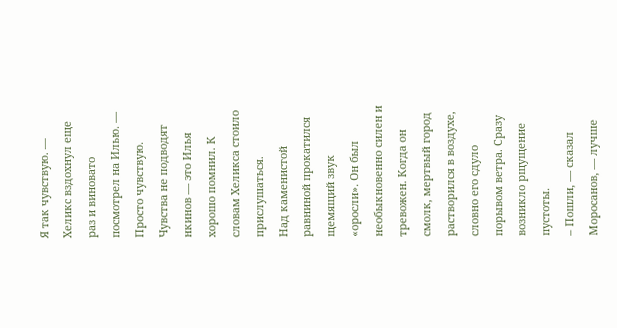Я так чувствую. — Хеликс вздохнул еще раз и виновато посмотрел на Илью. — Просто чувствую.
Чувства не подводят нкинов — это Илья хорошо помнил. К словам Хеликса стоило прислушаться.
Над каменистой равниной прокатился щемящий звук «оросли». Он был необыкновенно силен и тревожен. Когда он смолк, мертвый город растворился в воздухе, словно его сдуло порывом ветра. Сразу возникло рщущение пустоты.
– Пошли, — сказал Моросанов, — лучше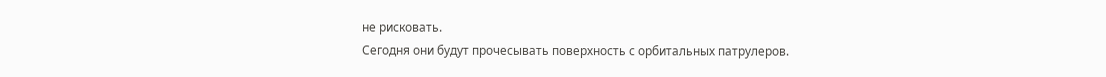не рисковать.
Сегодня они будут прочесывать поверхность с орбитальных патрулеров.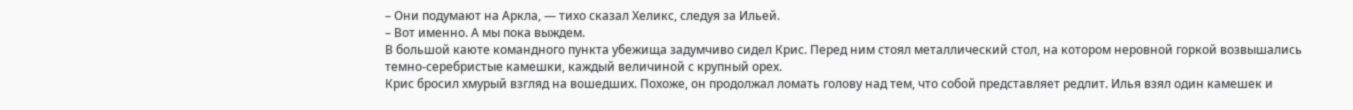– Они подумают на Аркла, — тихо сказал Хеликс, следуя за Ильей.
– Вот именно. А мы пока выждем.
В большой каюте командного пункта убежища задумчиво сидел Крис. Перед ним стоял металлический стол, на котором неровной горкой возвышались темно-серебристые камешки, каждый величиной с крупный орех.
Крис бросил хмурый взгляд на вошедших. Похоже, он продолжал ломать голову над тем, что собой представляет редлит. Илья взял один камешек и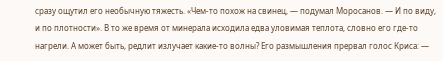сразу ощутил его необычную тяжесть. «Чем-то похож на свинец, — подумал Моросанов. — И по виду, и по плотности». В то же время от минерала исходила едва уловимая теплота, словно его где-то нагрели. А может быть, редлит излучает какие-то волны? Его размышления прервал голос Криса: —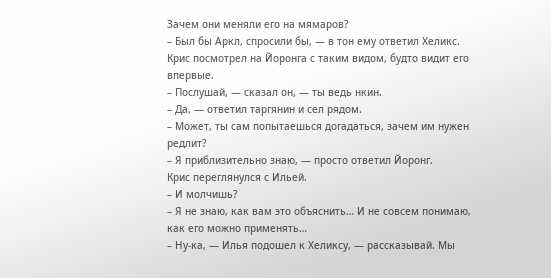Зачем они меняли его на мямаров?
– Был бы Аркл, спросили бы, — в тон ему ответил Хеликс.
Крис посмотрел на Йоронга с таким видом, будто видит его впервые.
– Послушай, — сказал он, — ты ведь нкин.
– Да, — ответил таргянин и сел рядом.
– Может, ты сам попытаешься догадаться, зачем им нужен редлит?
– Я приблизительно знаю, — просто ответил Йоронг.
Крис переглянулся с Ильей.
– И молчишь?
– Я не знаю, как вам это объяснить… И не совсем понимаю, как его можно применять…
– Ну-ка, — Илья подошел к Хеликсу, — рассказывай. Мы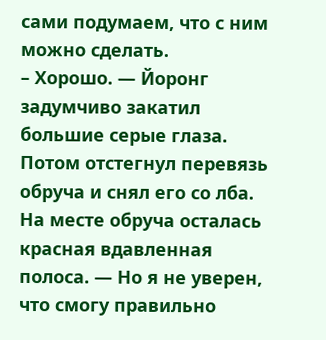сами подумаем, что с ним можно сделать.
– Хорошо. — Йоронг задумчиво закатил большие серые глаза. Потом отстегнул перевязь обруча и снял его со лба. На месте обруча осталась красная вдавленная полоса. — Но я не уверен, что смогу правильно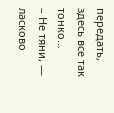передать, здесь все так тонко…
– Не тяни, — ласково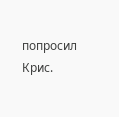попросил Крис.